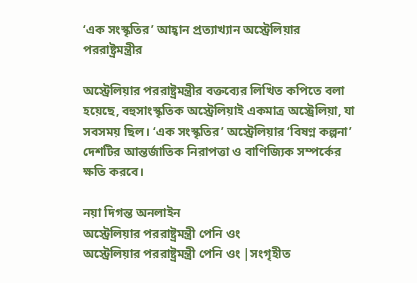‘এক সংস্কৃতির’ আহ্বান প্রত্যাখ্যান অস্ট্রেলিয়ার পররাষ্ট্রমন্ত্রীর

অস্ট্রেলিয়ার পররাষ্ট্রমন্ত্রীর বক্তব্যের লিখিত কপিতে বলা হয়েছে, বহুসাংস্কৃতিক অস্ট্রেলিয়াই একমাত্র অস্ট্রেলিয়া, যা সবসময় ছিল। ‘এক সংস্কৃতির’ অস্ট্রেলিয়ার ‘বিষণ্ন কল্পনা’ দেশটির আন্তর্জাতিক নিরাপত্তা ও বাণিজ্যিক সম্পর্কের ক্ষতি করবে।

নয়া দিগন্ত অনলাইন
অস্ট্রেলিয়ার পররাষ্ট্রমন্ত্রী পেনি ওং
অস্ট্রেলিয়ার পররাষ্ট্রমন্ত্রী পেনি ওং |সংগৃহীত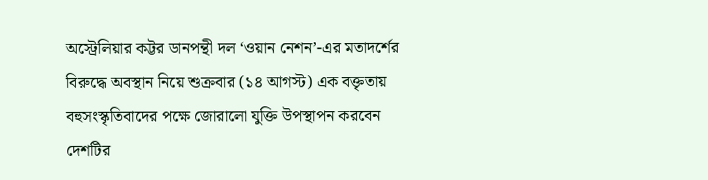অস্ট্রেলিয়ার কট্টর ডানপন্থী দল ‘ওয়ান নেশন’-এর মতাদর্শের বিরুদ্ধে অবস্থান নিয়ে শুক্রবার (১৪ আগস্ট) এক বক্তৃতায় বহুসংস্কৃতিবাদের পক্ষে জোরালো যুক্তি উপস্থাপন করবেন দেশটির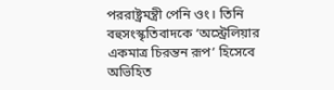পররাষ্ট্রমন্ত্রী পেনি ওং। তিনি বহুসংস্কৃতিবাদকে ‘অস্ট্রেলিয়ার একমাত্র চিরন্তন রূপ’ হিসেবে অভিহিত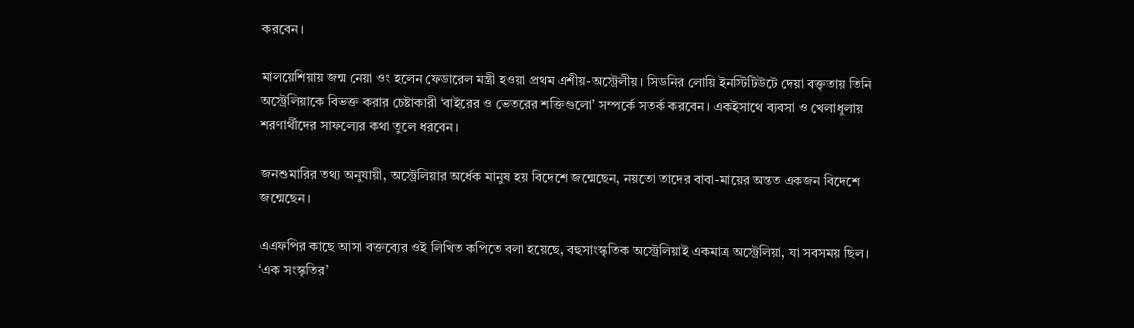করবেন।

মালয়েশিয়ায় জন্ম নেয়া ওং হলেন ফেডারেল মন্ত্রী হওয়া প্রথম এশীয়-অস্ট্রেলীয়। সিডনির লোয়ি ইনস্টিটিউটে দেয়া বক্তৃতায় তিনি অস্ট্রেলিয়াকে বিভক্ত করার চেষ্টাকারী ‘বাইরের ও ভেতরের শক্তিগুলো’ সম্পর্কে সতর্ক করবেন। একইসাথে ব্যবসা ও খেলাধুলায় শরণার্থীদের সাফল্যের কথা তুলে ধরবেন।

জনশুমারির তথ্য অনুযায়ী, অস্ট্রেলিয়ার অর্ধেক মানুষ হয় বিদেশে জন্মেছেন, নয়তো তাদের বাবা-মায়ের অন্তত একজন বিদেশে জন্মেছেন।

এএফপির কাছে আসা বক্তব্যের ওই লিখিত কপিতে বলা হয়েছে, বহুসাংস্কৃতিক অস্ট্রেলিয়াই একমাত্র অস্ট্রেলিয়া, যা সবসময় ছিল। ‘এক সংস্কৃতির’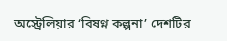অস্ট্রেলিয়ার ‘বিষণ্ন কল্পনা’ দেশটির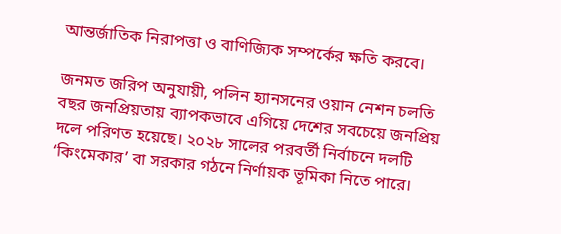আন্তর্জাতিক নিরাপত্তা ও বাণিজ্যিক সম্পর্কের ক্ষতি করবে।

জনমত জরিপ অনুযায়ী, পলিন হ্যানসনের ওয়ান নেশন চলতি বছর জনপ্রিয়তায় ব্যাপকভাবে এগিয়ে দেশের সবচেয়ে জনপ্রিয় দলে পরিণত হয়েছে। ২০২৮ সালের পরবর্তী নির্বাচনে দলটি ‘কিংমেকার’ বা সরকার গঠনে নির্ণায়ক ভূমিকা নিতে পারে।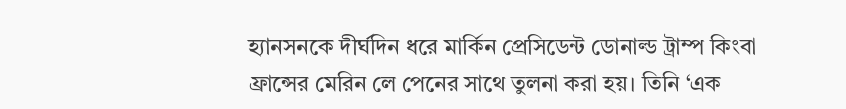হ্যানসনকে দীর্ঘদিন ধরে মার্কিন প্রেসিডেন্ট ডোনাল্ড ট্রাম্প কিংবা ফ্রান্সের মেরিন লে পেনের সাথে তুলনা করা হয়। তিনি ‘এক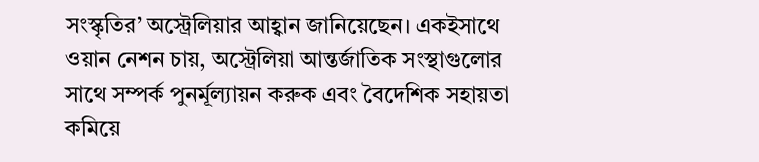সংস্কৃতির’ অস্ট্রেলিয়ার আহ্বান জানিয়েছেন। একইসাথে ওয়ান নেশন চায়, অস্ট্রেলিয়া আন্তর্জাতিক সংস্থাগুলোর সাথে সম্পর্ক পুনর্মূল্যায়ন করুক এবং বৈদেশিক সহায়তা কমিয়ে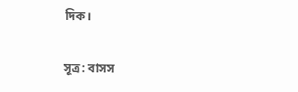দিক।

সূত্র: বাসস